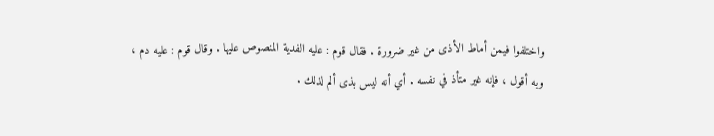واختلفوا فيمن أماط الأذى من غير ضرورة . فقال قوم : عليه الفدية المنصوص عليها . وقال قوم : عليه دم ، وبه أقول ، فإنه غير متأذ في نفسه . أي أنه ليس بذى ألم لذلك .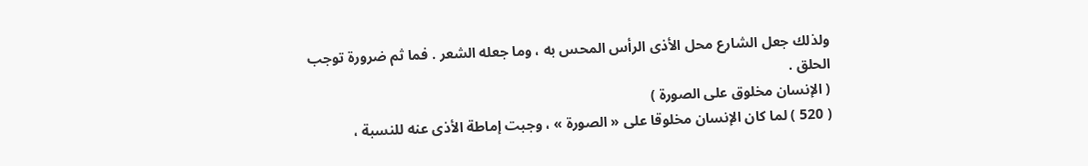ولذلك جعل الشارع محل الأذى الرأس المحس به ، وما جعله الشعر . فما ثم ضرورة توجب الحلق .
( الإنسان مخلوق على الصورة )
( 520 ) لما كان الإنسان مخلوقا على « الصورة » ، وجبت إماطة الأذى عنه للنسبة ،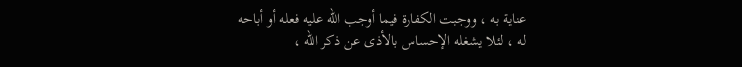عناية به ، ووجبت الكفارة فيما أوجب الله عليه فعله أو أباحه له ، لئلا يشغله الإحساس بالأذى عن ذكر الله ،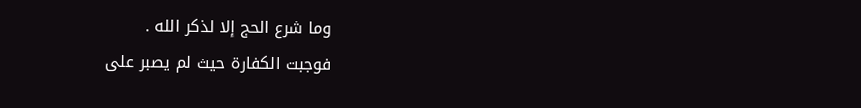وما شرع الحج إلا لذكر الله .
فوجبت الكفارة حيث لم يصبر على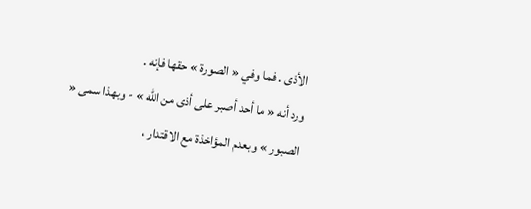الأذى . فما وفي « الصورة » حقها فإنه .
ورد أنه « ما أحد أصبر على أذى من الله » - وبهذا سمى « الصبور » وبعدم المؤاخذة مع الاقتدار ،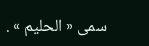سمى « الحليم » .